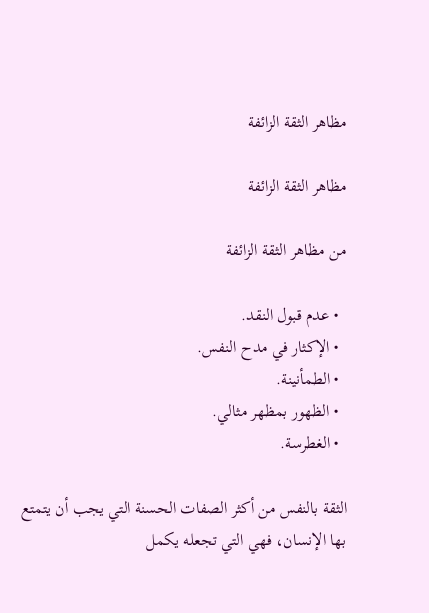مظاهر الثقة الزائفة

مظاهر الثقة الزائفة

من مظاهر الثقة الزائفة

  • عدم قبول النقد.
  • الإكثار في مدح النفس.
  • الطمأنينة.
  • الظهور بمظهر مثالي.
  • الغطرسة.

الثقة بالنفس من أكثر الصفات الحسنة التي يجب أن يتمتع بها الإنسان، فهي التي تجعله يكمل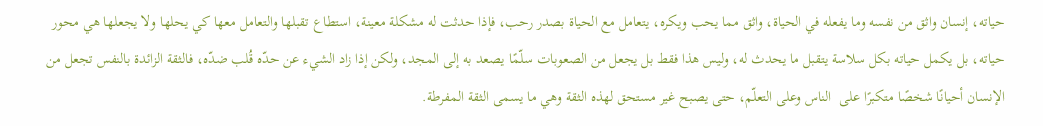حياته، إنسان واثق من نفسه وما يفعله في الحياة، واثق مما يحب ويكره، يتعامل مع الحياة بصدر رحب، فإذا حدثت له مشكلة معينة، استطاع تقبلها والتعامل معها كي يحلها ولا يجعلها هي محور حياته، بل يكمل حياته بكل سلاسة يتقبل ما يحدث له، وليس هذا فقط بل يجعل من الصعوبات سلّمًا يصعد به إلى المجد، ولكن إذا زاد الشيء عن حدّه قُلب ضدّه، فالثقة الزائدة بالنفس تجعل من الإنسان أحيانًا شخصًا متكبرًا على  الناس وعلى التعلّم، حتى يصبح غير مستحق لهذه الثقة وهي ما يسمى الثقة المفرطة.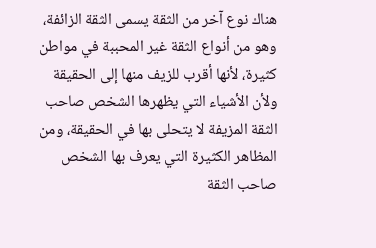هناك نوع آخر من الثقة يسمى الثقة الزائفة، وهو من أنواع الثقة غير المحببة في مواطن كثيرة، لأنها أقرب للزيف منها إلى الحقيقة ولأن الأشياء التي يظهرها الشخص صاحب الثقة المزيفة لا يتحلى بها في الحقيقة، ومن المظاهر الكثيرة التي يعرف بها الشخص صاحب الثقة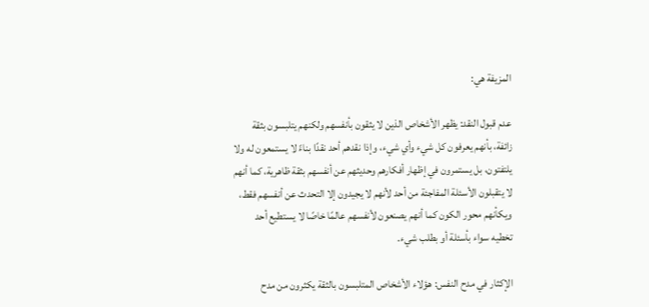المزيفة هي:

عدم قبول النقد: يظهر الأشخاص الذين لا يثقون بأنفسهم ولكنهم يتلبسون بثقة زائفة، بأنهم يعرفون كل شيء وأي شيء، وإذا نقدهم أحد نقدًا بناءً لا يستمعون له ولا يلتفتون، بل يستمرون في إظهار أفكارهم وحديثهم عن أنفسهم بثقة ظاهرية، كما أنهم لا يتقبلون الأسئلة المفاجئة من أحد لأنهم لا يجيدون إلا التحدث عن أنفسهم فقط، ويكأنهم محور الكون كما أنهم يصنعون لأنفسهم عالمًا خاصًا لا يستطيع أحد تخطيه سواء بأسئلة أو بطلب شيء.

الإكثار في مدح النفس: هؤلاء الأشخاص المتلبسون بالثقة يكثرون من مدح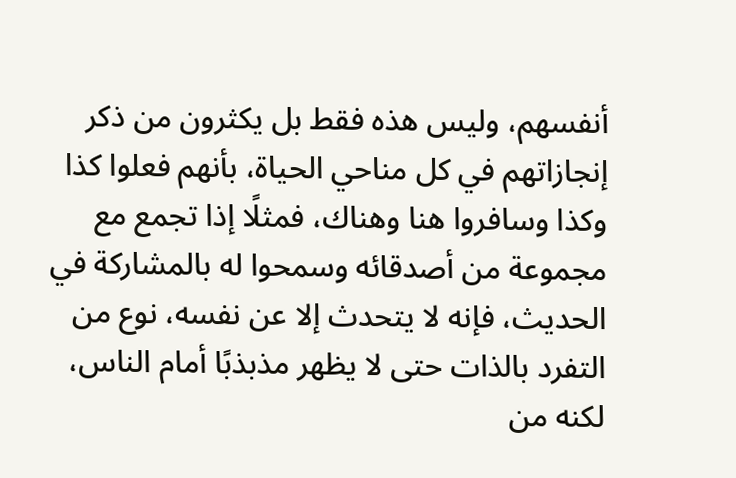أنفسهم، وليس هذه فقط بل يكثرون من ذكر إنجازاتهم في كل مناحي الحياة، بأنهم فعلوا كذا وكذا وسافروا هنا وهناك، فمثلًا إذا تجمع مع مجموعة من أصدقائه وسمحوا له بالمشاركة في الحديث، فإنه لا يتحدث إلا عن نفسه، نوع من التفرد بالذات حتى لا يظهر مذبذبًا أمام الناس، لكنه من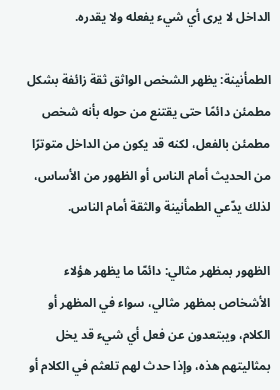الداخل لا يرى أي شيء يفعله ولا يقدره.

الطمأنينة: يظهر الشخص الواثق ثقة زائفة بشكل مطمئن دائمًا حتى يقتنع من حوله بأنه شخص مطمئن بالفعل، لكنه قد يكون من الداخل متوترًا من الحديث أمام الناس أو الظهور من الأساس، لذلك يدّعي الطمأنينة والثقة أمام الناس.

الظهور بمظهر مثالي: دائمّا ما يظهر هؤلاء الأشخاص بمظهر مثالي، سواء في المظهر أو الكلام، ويبتعدون عن فعل أي شيء قد يخل بمثاليتهم هذه، وإذا حدث لهم تلعثم في الكلام أو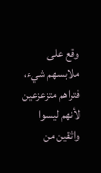وقع على ملابسهم شيء، فتراهم متزعزعين لأنهم ليسوا واثقين من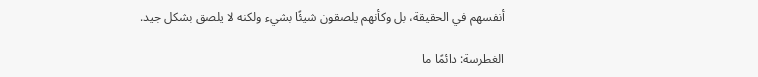أنفسهم في الحقيقة، بل وكأنهم يلصقون شيئًا بشيء ولكنه لا يلصق بشكل جيد.

الغطرسة: دائمًا ما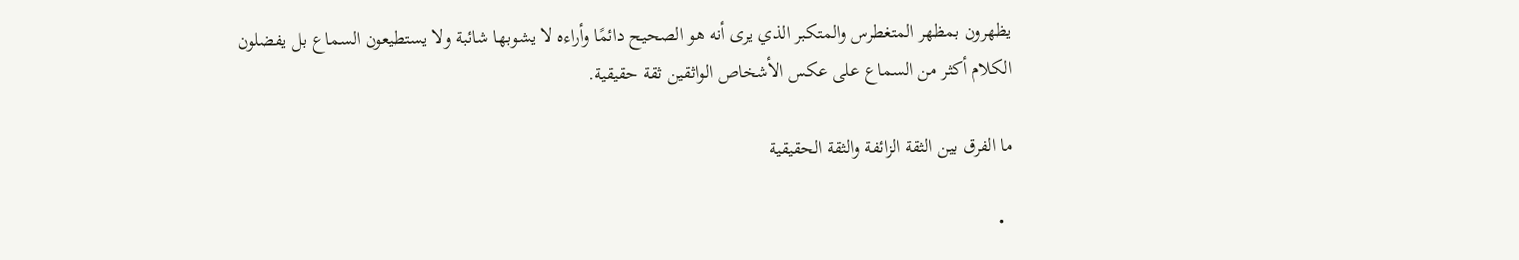يظهرون بمظهر المتغطرس والمتكبر الذي يرى أنه هو الصحيح دائمًا وأراءه لا يشوبها شائبة ولا يستطيعون السماع بل يفضلون الكلام أكثر من السماع على عكس الأشخاص الواثقين ثقة حقيقية.

ما الفرق بين الثقة الزائفة والثقة الحقيقية

  •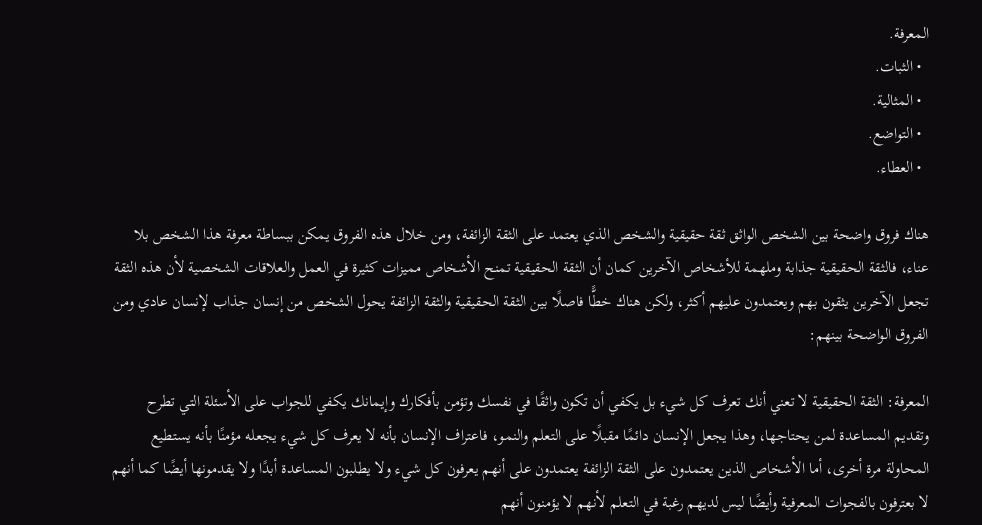المعرفة.
  • الثبات.
  • المثالية.
  • التواضع.
  • العطاء.

هناك فروق واضحة بين الشخص الواثق ثقة حقيقية والشخص الذي يعتمد على الثقة الزائفة، ومن خلال هذه الفروق يمكن ببساطة معرفة هذا الشخص بلا عناء، فالثقة الحقيقية جذابة وملهمة للأشخاص الآخرين كمان أن الثقة الحقيقية تمنح الأشخاص مميزات كثيرة في العمل والعلاقات الشخصية لأن هذه الثقة تجعل الآخرين يثقون بهم ويعتمدون عليهم أكثر، ولكن هناك خطًّا فاصلًا بين الثقة الحقيقية والثقة الزائفة يحول الشخص من إنسان جذاب لإنسان عادي ومن الفروق الواضحة بينهم:

المعرفة: الثقة الحقيقية لا تعني أنك تعرف كل شيء بل يكفي أن تكون واثقًا في نفسك وتؤمن بأفكارك وإيمانك يكفي للجواب على الأسئلة التي تطرح وتقديم المساعدة لمن يحتاجها، وهذا يجعل الإنسان دائمًا مقبلًا على التعلم والنمو، فاعتراف الإنسان بأنه لا يعرف كل شيء يجعله مؤمنًا بأنه يستطيع المحاولة مرة أخرى، أما الأشخاص الذين يعتمدون على الثقة الزائفة يعتمدون على أنهم يعرفون كل شيء ولا يطلبون المساعدة أبدًا ولا يقدمونها أيضًا كما أنهم لا بعترفون بالفجوات المعرفية وأيضًا ليس لديهم رغبة في التعلم لأنهم لا يؤمنون أنهم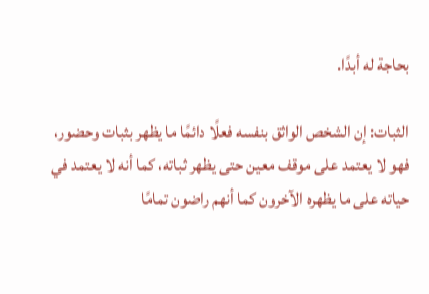بحاجة له أبدًا.

الثبات: إن الشخص الواثق بنفسه فعلًا دائمًا ما يظهر بثبات وحضور، فهو لا يعتمد على موقف معين حتى يظهر ثباته، كما أنه لا يعتمد في حياته على ما يظهره الآخرون كما أنهم راضون تمامًا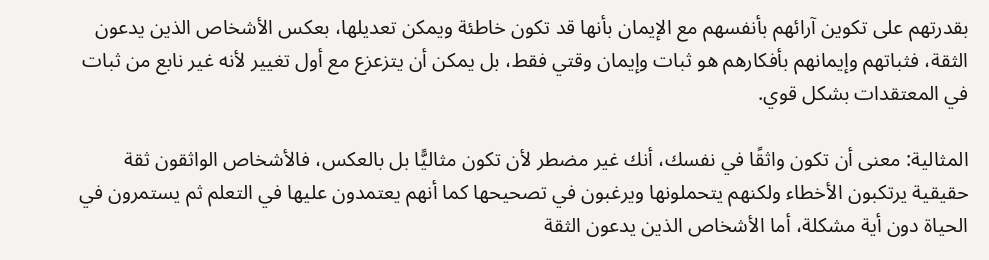بقدرتهم على تكوين آرائهم بأنفسهم مع الإيمان بأنها قد تكون خاطئة ويمكن تعديلها، بعكس الأشخاص الذين يدعون الثقة، فثباتهم وإيمانهم بأفكارهم هو ثبات وإيمان وقتي فقط، بل يمكن أن يتزعزع مع أول تغيير لأنه غير نابع من ثبات في المعتقدات بشكل قوي.

المثالية: معنى أن تكون واثقًا في نفسك، أنك غير مضطر لأن تكون مثاليًّا بل بالعكس، فالأشخاص الواثقون ثقة حقيقية يرتكبون الأخطاء ولكنهم يتحملونها ويرغبون في تصحيحها كما أنهم يعتمدون عليها في التعلم ثم يستمرون في الحياة دون أية مشكلة، أما الأشخاص الذين يدعون الثقة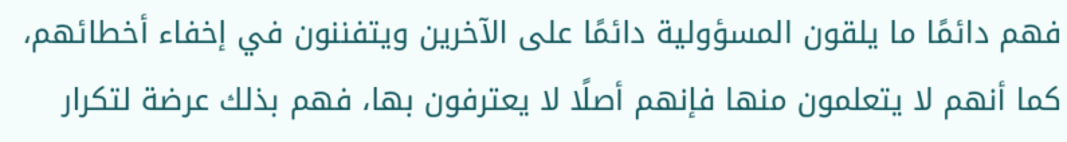فهم دائمًا ما يلقون المسؤولية دائمًا على الآخرين ويتفننون في إخفاء أخطائهم، كما أنهم لا يتعلمون منها فإنهم أصلًا لا يعترفون بها، فهم بذلك عرضة لتكرار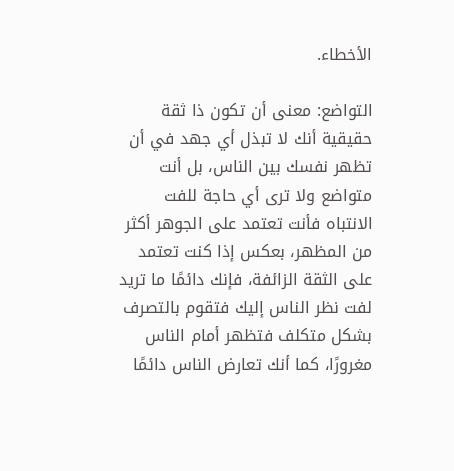الأخطاء.

التواضع: معنى أن تكون ذا ثقة حقيقية أنك لا تبذل أي جهد في أن تظهر نفسك بين الناس، بل أنت متواضع ولا ترى أي حاجة للفت الانتباه فأنت تعتمد على الجوهر أكثر من المظهر، بعكس إذا كنت تعتمد على الثقة الزائفة، فإنك دائمًا ما تريد لفت نظر الناس إليك فتقوم بالتصرف بشكل متكلف فتظهر أمام الناس مغرورًا، كما أنك تعارض الناس دائمًا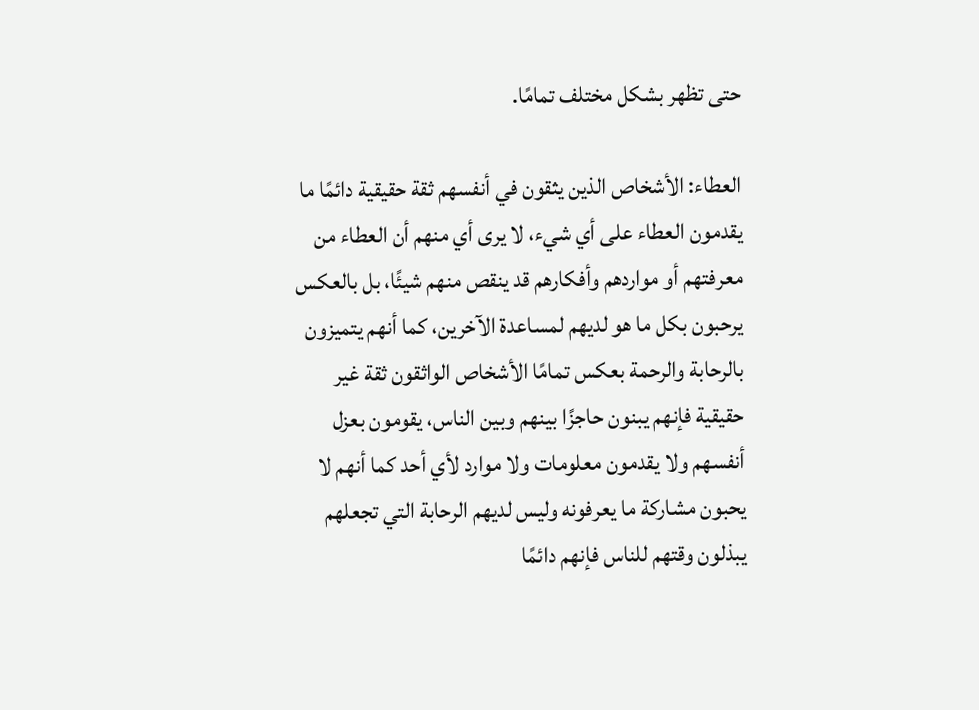حتى تظهر بشكل مختلف تمامًا.

العطاء: الأشخاص الذين يثقون في أنفسهم ثقة حقيقية دائمًا ما يقدمون العطاء على أي شيء، لا يرى أي منهم أن العطاء من معرفتهم أو مواردهم وأفكارهم قد ينقص منهم شيئًا، بل بالعكس يرحبون بكل ما هو لديهم لمساعدة الآخرين، كما أنهم يتميزون بالرحابة والرحمة بعكس تمامًا الأشخاص الواثقون ثقة غير حقيقية فإنهم يبنون حاجزًا بينهم وبين الناس، يقومون بعزل أنفسهم ولا يقدمون معلومات ولا موارد لأي أحد كما أنهم لا يحبون مشاركة ما يعرفونه وليس لديهم الرحابة التي تجعلهم يبذلون وقتهم للناس فإنهم دائمًا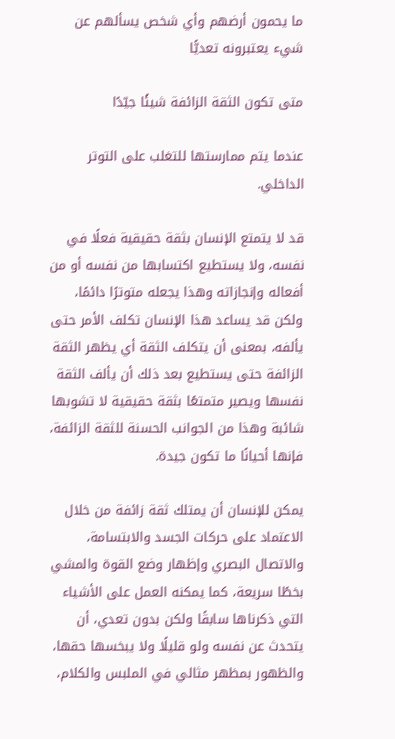ما يحمون أرضهم وأي شخص يسألهم عن شيء يعتبرونه تعديًّا

متى تكون الثقة الزائفة شيئًا جيّدًا

عندما يتم ممارستها للتغلب على التوتر الداخلي.

قد لا يتمتع الإنسان بثقة حقيقية فعلًا في نفسه، ولا يستطيع اكتسابها من نفسه أو من أفعاله وإنجازاته وهذا يجعله متوترًا دائمًا، ولكن قد يساعد هذا الإنسان تكلف الأمر حتى يألفه، بمعنى أن يتكلف الثقة أي يظهر الثقة الزائفة حتى يستطيع بعد ذلك أن يألف الثقة نفسها ويصير متمتعًا بثقة حقيقية لا تشوبها شائبة وهذا من الجوانب الحسنة للثقة الزائفة، فإنها أحيانًا ما تكون جيدة.

يمكن للإنسان أن يمتلك ثقة زائفة من خلال الاعتماد على حركات الجسد والابتسامة، والاتصال البصري وإظهار وضع القوة والمشي بخطًا سريعة، كما يمكنه العمل على الأشياء التي ذكرناها سابقًا ولكن بدون تعدي، أن يتحدث عن نفسه ولو قليلًا ولا يبخسها حقها، والظهور بمظهر مثالي في الملبس والكلام،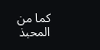كما من المحبذ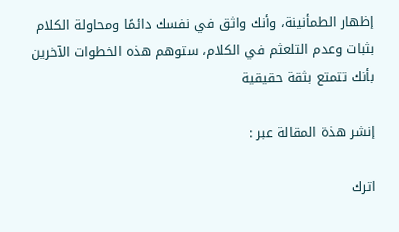إظهار الطمأنينة، وأنك واثق في نفسك دائمًا ومحاولة الكلام بثبات وعدم التلعثم في الكلام، ستوهم هذه الخطوات الآخرين بأنك تتمتع بثقة حقيقية

إنشر هذة المقالة عبر :

اترك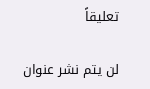تعليقاً

لن يتم نشر عنوان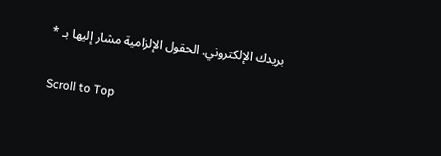بريدك الإلكتروني. الحقول الإلزامية مشار إليها بـ *

Scroll to Top